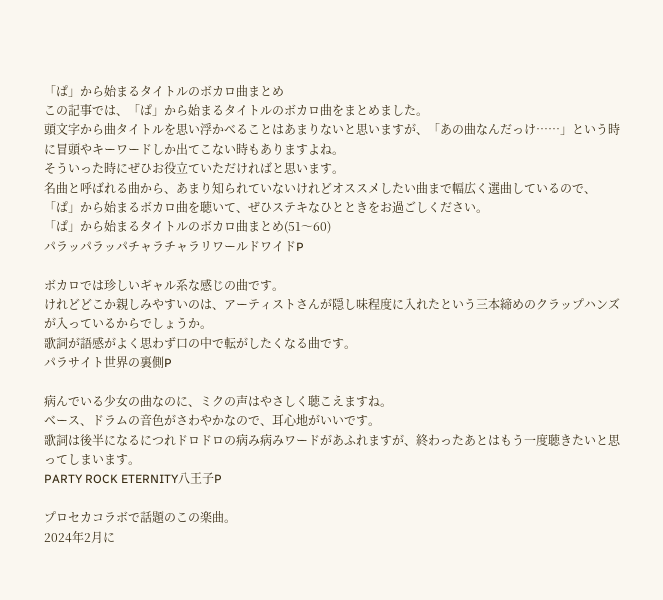「ぱ」から始まるタイトルのボカロ曲まとめ
この記事では、「ぱ」から始まるタイトルのボカロ曲をまとめました。
頭文字から曲タイトルを思い浮かべることはあまりないと思いますが、「あの曲なんだっけ……」という時に冒頭やキーワードしか出てこない時もありますよね。
そういった時にぜひお役立ていただければと思います。
名曲と呼ばれる曲から、あまり知られていないけれどオススメしたい曲まで幅広く選曲しているので、「ぱ」から始まるボカロ曲を聴いて、ぜひステキなひとときをお過ごしください。
「ぱ」から始まるタイトルのボカロ曲まとめ(51〜60)
パラッパラッパチャラチャラリワールドワイドP

ボカロでは珍しいギャル系な感じの曲です。
けれどどこか親しみやすいのは、アーティストさんが隠し味程度に入れたという三本締めのクラップハンズが入っているからでしょうか。
歌詞が語感がよく思わず口の中で転がしたくなる曲です。
パラサイト世界の裏側P

病んでいる少女の曲なのに、ミクの声はやさしく聴こえますね。
ベース、ドラムの音色がさわやかなので、耳心地がいいです。
歌詞は後半になるにつれドロドロの病み病みワードがあふれますが、終わったあとはもう一度聴きたいと思ってしまいます。
PARTY ROCK ETERNITY八王子P

プロセカコラボで話題のこの楽曲。
2024年2月に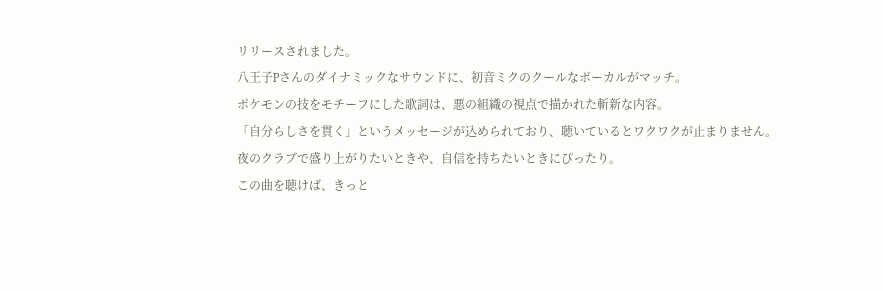リリースされました。
八王子Pさんのダイナミックなサウンドに、初音ミクのクールなボーカルがマッチ。
ポケモンの技をモチーフにした歌詞は、悪の組織の視点で描かれた斬新な内容。
「自分らしさを貫く」というメッセージが込められており、聴いているとワクワクが止まりません。
夜のクラブで盛り上がりたいときや、自信を持ちたいときにぴったり。
この曲を聴けば、きっと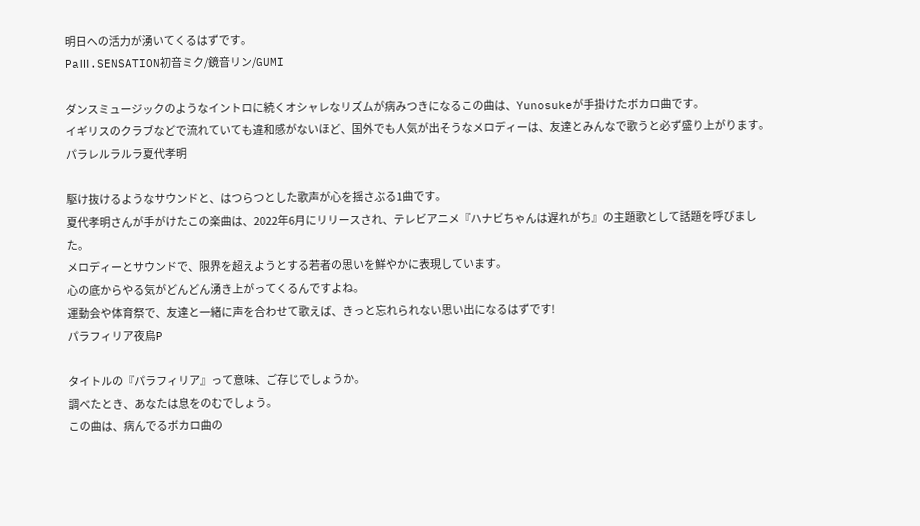明日への活力が湧いてくるはずです。
PaⅢ.SENSATION初音ミク/鏡音リン/GUMI

ダンスミュージックのようなイントロに続くオシャレなリズムが病みつきになるこの曲は、Yunosukeが手掛けたボカロ曲です。
イギリスのクラブなどで流れていても違和感がないほど、国外でも人気が出そうなメロディーは、友達とみんなで歌うと必ず盛り上がります。
パラレルラルラ夏代孝明

駆け抜けるようなサウンドと、はつらつとした歌声が心を揺さぶる1曲です。
夏代孝明さんが手がけたこの楽曲は、2022年6月にリリースされ、テレビアニメ『ハナビちゃんは遅れがち』の主題歌として話題を呼びました。
メロディーとサウンドで、限界を超えようとする若者の思いを鮮やかに表現しています。
心の底からやる気がどんどん湧き上がってくるんですよね。
運動会や体育祭で、友達と一緒に声を合わせて歌えば、きっと忘れられない思い出になるはずです!
パラフィリア夜烏P

タイトルの『パラフィリア』って意味、ご存じでしょうか。
調べたとき、あなたは息をのむでしょう。
この曲は、病んでるボカロ曲の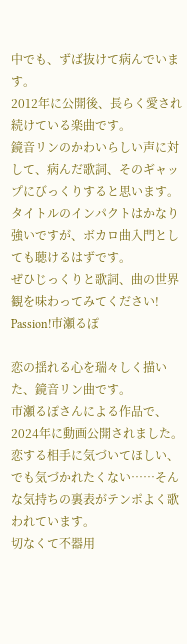中でも、ずば抜けて病んでいます。
2012年に公開後、長らく愛され続けている楽曲です。
鏡音リンのかわいらしい声に対して、病んだ歌詞、そのギャップにびっくりすると思います。
タイトルのインパクトはかなり強いですが、ボカロ曲入門としても聴けるはずです。
ぜひじっくりと歌詞、曲の世界観を味わってみてください!
Passion!市瀬るぽ

恋の揺れる心を瑞々しく描いた、鏡音リン曲です。
市瀬るぽさんによる作品で、2024年に動画公開されました。
恋する相手に気づいてほしい、でも気づかれたくない……そんな気持ちの裏表がテンポよく歌われています。
切なくて不器用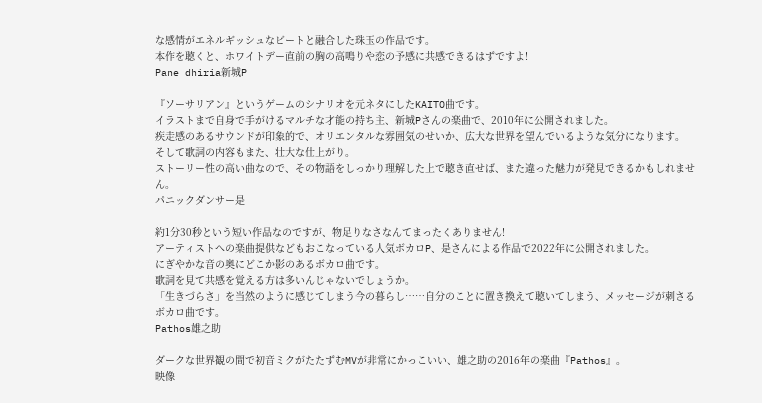な感情がエネルギッシュなビートと融合した珠玉の作品です。
本作を聴くと、ホワイトデー直前の胸の高鳴りや恋の予感に共感できるはずですよ!
Pane dhiria新城P

『ソーサリアン』というゲームのシナリオを元ネタにしたKAITO曲です。
イラストまで自身で手がけるマルチな才能の持ち主、新城Pさんの楽曲で、2010年に公開されました。
疾走感のあるサウンドが印象的で、オリエンタルな雰囲気のせいか、広大な世界を望んでいるような気分になります。
そして歌詞の内容もまた、壮大な仕上がり。
ストーリー性の高い曲なので、その物語をしっかり理解した上で聴き直せば、また違った魅力が発見できるかもしれません。
パニックダンサー是

約1分30秒という短い作品なのですが、物足りなさなんてまったくありません!
アーティストへの楽曲提供などもおこなっている人気ボカロP、是さんによる作品で2022年に公開されました。
にぎやかな音の奥にどこか影のあるボカロ曲です。
歌詞を見て共感を覚える方は多いんじゃないでしょうか。
「生きづらさ」を当然のように感じてしまう今の暮らし……自分のことに置き換えて聴いてしまう、メッセージが刺さるボカロ曲です。
Pathos雄之助

ダークな世界観の間で初音ミクがたたずむMVが非常にかっこいい、雄之助の2016年の楽曲『Pathos』。
映像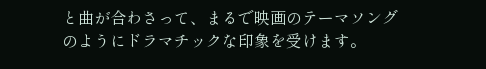と曲が合わさって、まるで映画のテーマソングのようにドラマチックな印象を受けます。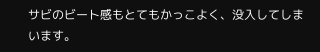サビのビート感もとてもかっこよく、没入してしまいます。